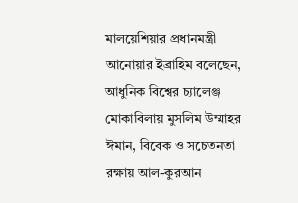মালয়েশিয়ার প্রধানমন্ত্রী আনোয়ার ইব্রাহিম বলেছেন, আধুনিক বিশ্বের চ্যালেঞ্জ মোকাবিলায় মুসলিম উম্মাহর ঈমান, বিবেক ও সচেতনতা রক্ষায় আল-কুরআন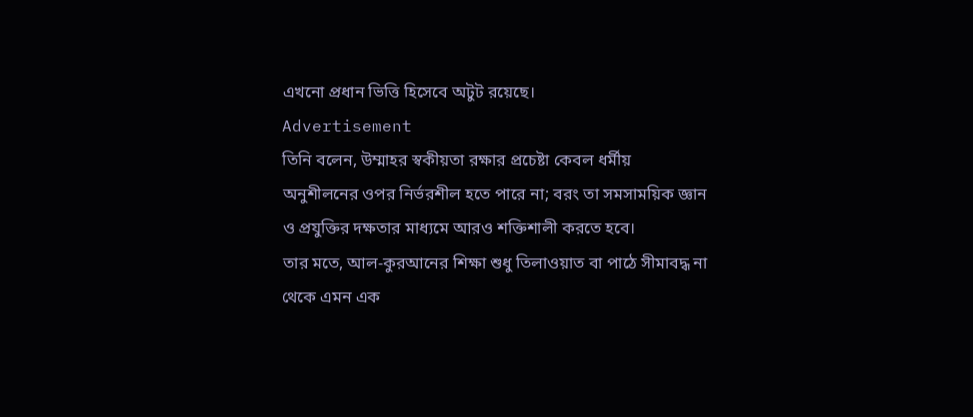এখনো প্রধান ভিত্তি হিসেবে অটুট রয়েছে।
Advertisement
তিনি বলেন, উম্মাহর স্বকীয়তা রক্ষার প্রচেষ্টা কেবল ধর্মীয় অনুশীলনের ওপর নির্ভরশীল হতে পারে না; বরং তা সমসাময়িক জ্ঞান ও প্রযুক্তির দক্ষতার মাধ্যমে আরও শক্তিশালী করতে হবে।
তার মতে, আল-কুরআনের শিক্ষা শুধু তিলাওয়াত বা পাঠে সীমাবদ্ধ না থেকে এমন এক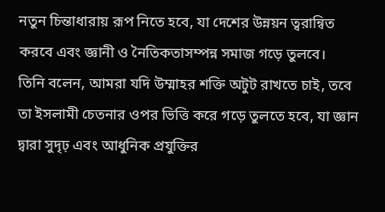নতুন চিন্তাধারায় রূপ নিতে হবে, যা দেশের উন্নয়ন ত্বরান্বিত করবে এবং জ্ঞানী ও নৈতিকতাসম্পন্ন সমাজ গড়ে তুলবে।
তিনি বলেন, আমরা যদি উম্মাহর শক্তি অটুট রাখতে চাই, তবে তা ইসলামী চেতনার ওপর ভিত্তি করে গড়ে তুলতে হবে, যা জ্ঞান দ্বারা সুদৃঢ় এবং আধুনিক প্রযুক্তির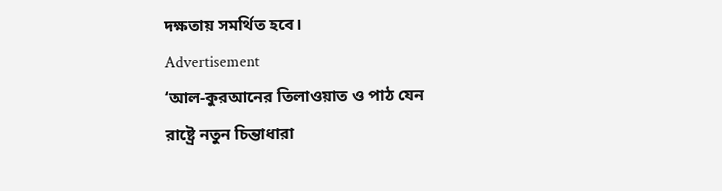দক্ষতায় সমর্থিত হবে।
Advertisement
‘আল-কুরআনের তিলাওয়াত ও পাঠ যেন রাষ্ট্রে নতুন চিন্তাধারা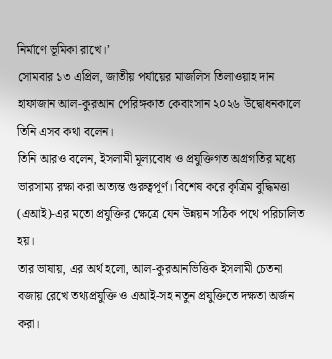নির্মাণে ভূমিকা রাখে।’
সোমবার ১৩ এপ্রিল, জাতীয় পর্যায়ের মাজলিস তিলাওয়াহ দান হাফাজান আল-কুরআন পেরিঙ্গকাত কেবাংসান ২০২৬ উদ্বোধনকালে তিনি এসব কথা বলেন।
তিনি আরও বলেন, ইসলামী মূল্যবোধ ও প্রযুক্তিগত অগ্রগতির মধ্যে ভারসাম্য রক্ষা করা অত্যন্ত গুরুত্বপূর্ণ। বিশেষ করে কৃত্রিম বুদ্ধিমত্তা (এআই)-এর মতো প্রযুক্তির ক্ষেত্রে যেন উন্নয়ন সঠিক পথে পরিচালিত হয়।
তার ভাষায়, এর অর্থ হলো, আল-কুরআনভিত্তিক ইসলামী চেতনা বজায় রেখে তথ্যপ্রযুক্তি ও এআই-সহ নতুন প্রযুক্তিতে দক্ষতা অর্জন করা।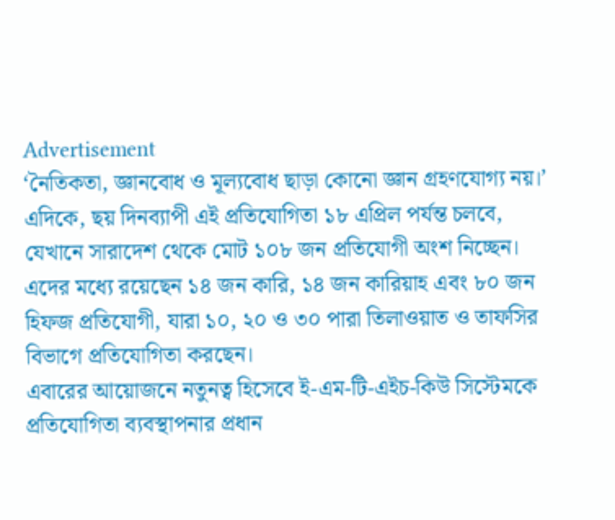Advertisement
‘নৈতিকতা, জ্ঞানবোধ ও মূল্যবোধ ছাড়া কোনো জ্ঞান গ্রহণযোগ্য নয়।’
এদিকে, ছয় দিনব্যাপী এই প্রতিযোগিতা ১৮ এপ্রিল পর্যন্ত চলবে, যেখানে সারাদেশ থেকে মোট ১০৮ জন প্রতিযোগী অংশ নিচ্ছেন। এদের মধ্যে রয়েছেন ১৪ জন কারি, ১৪ জন কারিয়াহ এবং ৮০ জন হিফজ প্রতিযোগী, যারা ১০, ২০ ও ৩০ পারা তিলাওয়াত ও তাফসির বিভাগে প্রতিযোগিতা করছেন।
এবারের আয়োজনে নতুনত্ব হিসেবে ই-এম-টি-এইচ-কিউ সিস্টেমকে প্রতিযোগিতা ব্যবস্থাপনার প্রধান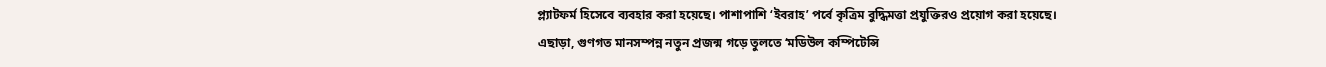প্ল্যাটফর্ম হিসেবে ব্যবহার করা হয়েছে। পাশাপাশি ‘ইবরাহ’ পর্বে কৃত্রিম বুদ্ধিমত্তা প্রযুক্তিরও প্রয়োগ করা হয়েছে।
এছাড়া, গুণগত মানসম্পন্ন নতুন প্রজন্ম গড়ে তুলতে ‘মডিউল কম্পিটেন্সি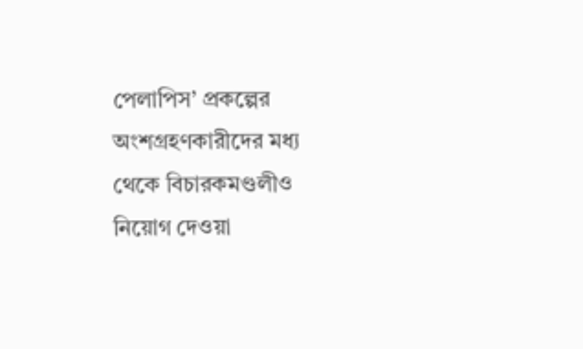পেলাপিস’ প্রকল্পের অংশগ্রহণকারীদের মধ্য থেকে বিচারকমণ্ডলীও নিয়োগ দেওয়া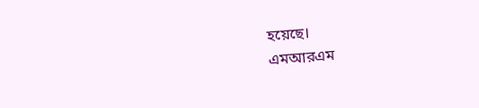হয়েছে।
এমআরএম